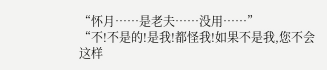“怀月……是老夫……没用……”
“不!不是的!是我!都怪我!如果不是我,您不会这样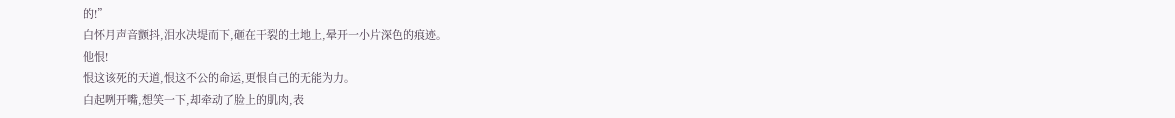的!”
白怀月声音颤抖,泪水决堤而下,砸在干裂的土地上,晕开一小片深色的痕迹。
他恨!
恨这该死的天道,恨这不公的命运,更恨自己的无能为力。
白起咧开嘴,想笑一下,却牵动了脸上的肌肉,表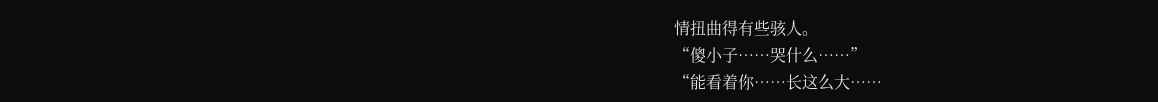情扭曲得有些骇人。
“傻小子……哭什么……”
“能看着你……长这么大……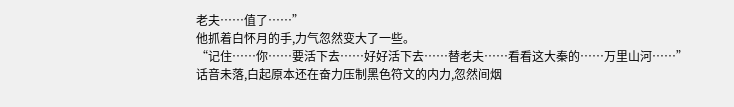老夫……值了……”
他抓着白怀月的手,力气忽然变大了一些。
“记住……你……要活下去……好好活下去……替老夫……看看这大秦的……万里山河……”
话音未落,白起原本还在奋力压制黑色符文的内力,忽然间烟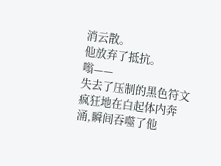消云散。
他放弃了抵抗。
嗡——
失去了压制的黑色符文疯狂地在白起体内奔涌,瞬间吞噬了他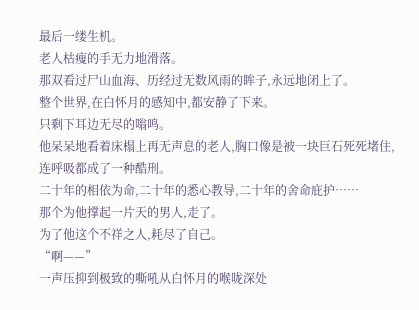最后一缕生机。
老人枯瘦的手无力地滑落。
那双看过尸山血海、历经过无数风雨的眸子,永远地闭上了。
整个世界,在白怀月的感知中,都安静了下来。
只剩下耳边无尽的嗡鸣。
他呆呆地看着床榻上再无声息的老人,胸口像是被一块巨石死死堵住,连呼吸都成了一种酷刑。
二十年的相依为命,二十年的悉心教导,二十年的舍命庇护……
那个为他撑起一片天的男人,走了。
为了他这个不祥之人,耗尽了自己。
“啊——”
一声压抑到极致的嘶吼从白怀月的喉咙深处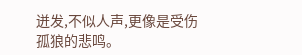迸发,不似人声,更像是受伤孤狼的悲鸣。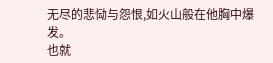无尽的悲恸与怨恨,如火山般在他胸中爆发。
也就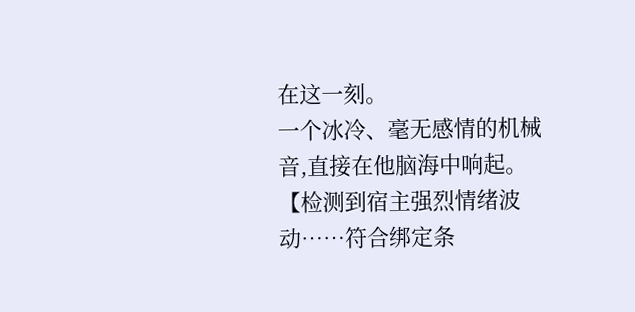在这一刻。
一个冰冷、毫无感情的机械音,直接在他脑海中响起。
【检测到宿主强烈情绪波动……符合绑定条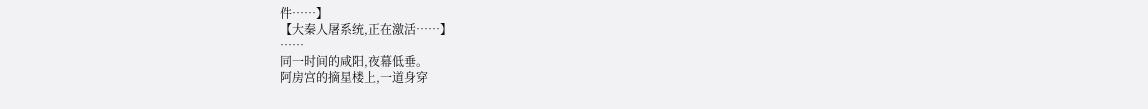件……】
【大秦人屠系统,正在激活……】
……
同一时间的咸阳,夜幕低垂。
阿房宫的摘星楼上,一道身穿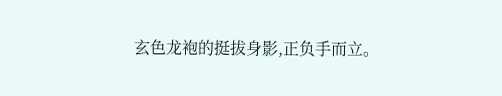玄色龙袍的挺拔身影,正负手而立。